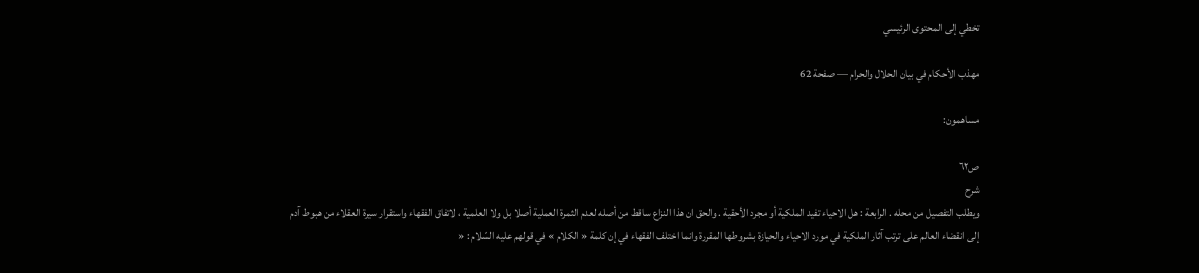تخطي إلى المحتوى الرئيسي

مهذب الأحكام في بيان الحلال والحرام — صفحة 62

مساهمون:

ص٦٢
شرح
ويطلب التفصيل من محله . الرابعة : هل الاحياء تفيد الملكية أو مجرد الأحقية . والحق ان هذا النزاع ساقط من أصله لعدم الثمرة العملية أصلا بل ولا العلمية ، لاتفاق الفقهاء واستقرار سيرة العقلاء من هبوط آدم إلى انقضاء العالم على ترتب آثار الملكية في مورد الاحياء والحيازة بشروطها المقررة وانما اختلف الفقهاء في إن كلمة « الكلام » في قولهم عليه السّلام : «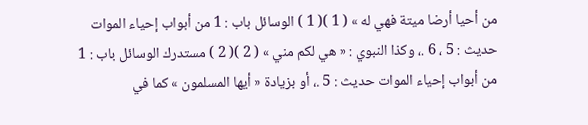من أحيا أرضا ميتة فهي له » ( 1 )( 1 ) الوسائل باب : 1 من أبواب إحياء الموات حديث : 5 ، 6 .، وكذا النبوي : « هي لكم مني » ( 2 )( 2 ) مستدرك الوسائل باب : 1 من أبواب إحياء الموات حديث : 5 .، أو بزيادة « أيها المسلمون » كما في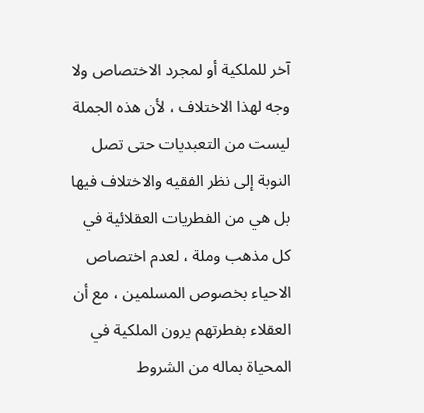آخر للملكية أو لمجرد الاختصاص ولا وجه لهذا الاختلاف ، لأن هذه الجملة ليست من التعبديات حتى تصل النوبة إلى نظر الفقيه والاختلاف فيها بل هي من الفطريات العقلائية في كل مذهب وملة ، لعدم اختصاص الاحياء بخصوص المسلمين ، مع أن العقلاء بفطرتهم يرون الملكية في المحياة بماله من الشروط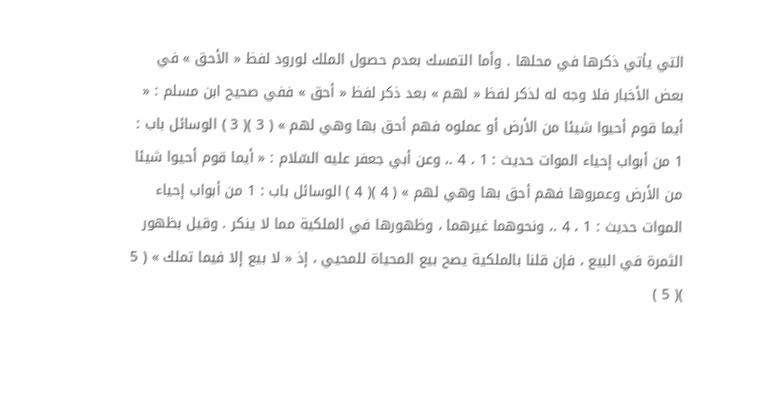التي يأتي ذكرها في محلها . وأما التمسك بعدم حصول الملك لورود لفظ « الأحق » في بعض الأخبار فلا وجه له لذكر لفظ « لهم » بعد ذكر لفظ « أحق » ففي صحيح ابن مسلم : « أيما قوم أحيوا شيئا من الأرض أو عملوه فهم أحق بها وهي لهم » ( 3 )( 3 ) الوسائل باب : 1 من أبواب إحياء الموات حديث : 1 ، 4 .، وعن أبي جعفر عليه السّلام : « أيما قوم أحيوا شيئا من الأرض وعمروها فهم أحق بها وهي لهم » ( 4 )( 4 ) الوسائل باب : 1 من أبواب إحياء الموات حديث : 1 ، 4 .، ونحوهما غيرهما ، وظهورها في الملكية مما لا ينكر . وقيل بظهور الثمرة في البيع ، فإن قلنا بالملكية يصح بيع المحياة للمحيي ، إذ « لا بيع إلا فيما تملك » ( 5 )( 5 )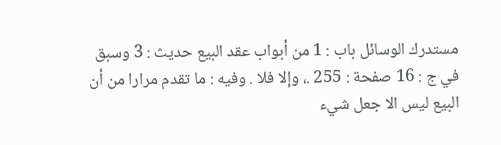مستدرك الوسائل باب : 1 من أبواب عقد البيع حديث : 3 وسبق في ج : 16 صفحة : 255 .، وإلا فلا . وفيه : ما تقدم مرارا من أن البيع ليس الا جعل شيء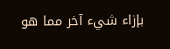بإزاء شيء آخر مما هو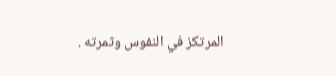المرتكز في النفوس وثمرته .